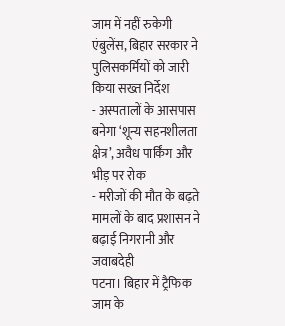जाम में नहीं रुकेगी एंबुलेंस, बिहार सरकार ने पुलिसकर्मियों को जारी किया सख्त निर्देश
- अस्पतालों के आसपास बनेगा ‘शून्य सहनशीलता क्षेत्र’, अवैध पार्किंग और भीड़ पर रोक
- मरीजों की मौत के बढ़ते मामलों के बाद प्रशासन ने बढ़ाई निगरानी और जवाबदेही
पटना। बिहार में ट्रैफिक जाम के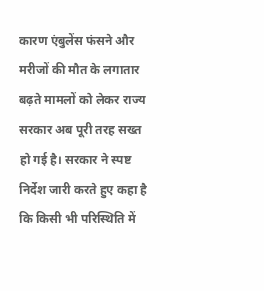कारण एंबुलेंस फंसने और मरीजों की मौत के लगातार बढ़ते मामलों को लेकर राज्य सरकार अब पूरी तरह सख्त हो गई है। सरकार ने स्पष्ट निर्देश जारी करते हुए कहा है कि किसी भी परिस्थिति में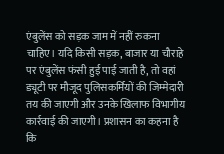एंबुलेंस को सड़क जाम में नहीं रुकना चाहिए। यदि किसी सड़क, बाजार या चौराहे पर एंबुलेंस फंसी हुई पाई जाती है, तो वहां ड्यूटी पर मौजूद पुलिसकर्मियों की जिम्मेदारी तय की जाएगी और उनके खिलाफ विभागीय कार्रवाई की जाएगी। प्रशासन का कहना है कि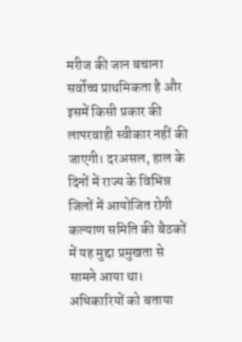मरीज की जान बचाना सर्वोच्च प्राथमिकता है और इसमें किसी प्रकार की लापरवाही स्वीकार नहीं की जाएगी। दरअसल, हाल के दिनों में राज्य के विभिन्न जिलों में आयोजित रोगी कल्याण समिति की बैठकों में यह मुद्दा प्रमुखता से सामने आया था। अधिकारियों को बताया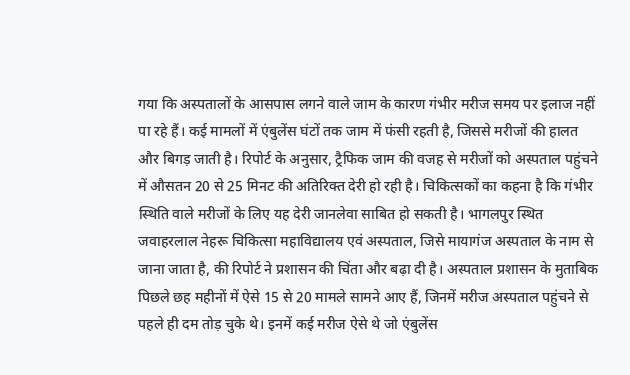गया कि अस्पतालों के आसपास लगने वाले जाम के कारण गंभीर मरीज समय पर इलाज नहीं पा रहे हैं। कई मामलों में एंबुलेंस घंटों तक जाम में फंसी रहती है, जिससे मरीजों की हालत और बिगड़ जाती है। रिपोर्ट के अनुसार, ट्रैफिक जाम की वजह से मरीजों को अस्पताल पहुंचने में औसतन 20 से 25 मिनट की अतिरिक्त देरी हो रही है। चिकित्सकों का कहना है कि गंभीर स्थिति वाले मरीजों के लिए यह देरी जानलेवा साबित हो सकती है। भागलपुर स्थित जवाहरलाल नेहरू चिकित्सा महाविद्यालय एवं अस्पताल, जिसे मायागंज अस्पताल के नाम से जाना जाता है, की रिपोर्ट ने प्रशासन की चिंता और बढ़ा दी है। अस्पताल प्रशासन के मुताबिक पिछले छह महीनों में ऐसे 15 से 20 मामले सामने आए हैं, जिनमें मरीज अस्पताल पहुंचने से पहले ही दम तोड़ चुके थे। इनमें कई मरीज ऐसे थे जो एंबुलेंस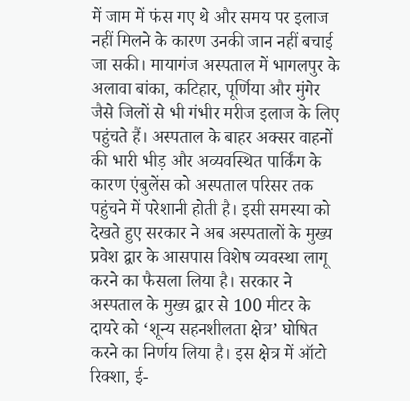में जाम में फंस गए थे और समय पर इलाज नहीं मिलने के कारण उनकी जान नहीं बचाई जा सकी। मायागंज अस्पताल में भागलपुर के अलावा बांका, कटिहार, पूर्णिया और मुंगेर जैसे जिलों से भी गंभीर मरीज इलाज के लिए पहुंचते हैं। अस्पताल के बाहर अक्सर वाहनों की भारी भीड़ और अव्यवस्थित पार्किंग के कारण एंबुलेंस को अस्पताल परिसर तक पहुंचने में परेशानी होती है। इसी समस्या को देखते हुए सरकार ने अब अस्पतालों के मुख्य प्रवेश द्वार के आसपास विशेष व्यवस्था लागू करने का फैसला लिया है। सरकार ने अस्पताल के मुख्य द्वार से 100 मीटर के दायरे को ‘शून्य सहनशीलता क्षेत्र’ घोषित करने का निर्णय लिया है। इस क्षेत्र में ऑटो रिक्शा, ई-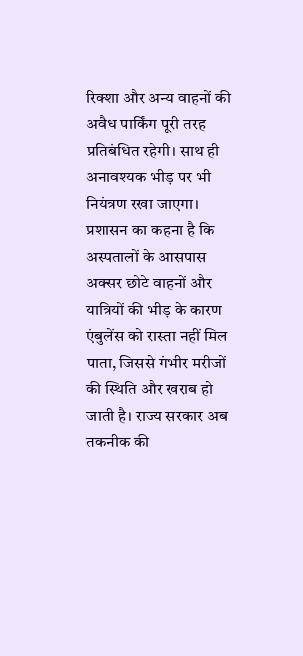रिक्शा और अन्य वाहनों की अवैध पार्किंग पूरी तरह प्रतिबंधित रहेगी। साथ ही अनावश्यक भीड़ पर भी नियंत्रण रखा जाएगा। प्रशासन का कहना है कि अस्पतालों के आसपास अक्सर छोटे वाहनों और यात्रियों की भीड़ के कारण एंबुलेंस को रास्ता नहीं मिल पाता, जिससे गंभीर मरीजों की स्थिति और खराब हो जाती है। राज्य सरकार अब तकनीक की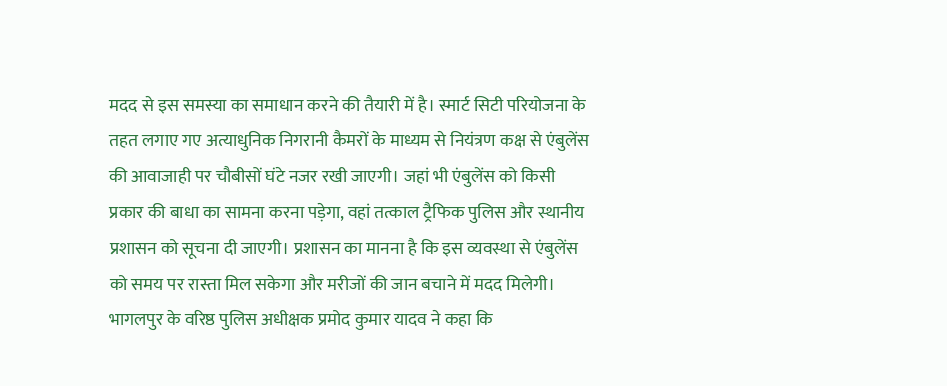मदद से इस समस्या का समाधान करने की तैयारी में है। स्मार्ट सिटी परियोजना के तहत लगाए गए अत्याधुनिक निगरानी कैमरों के माध्यम से नियंत्रण कक्ष से एंबुलेंस की आवाजाही पर चौबीसों घंटे नजर रखी जाएगी। जहां भी एंबुलेंस को किसी प्रकार की बाधा का सामना करना पड़ेगा, वहां तत्काल ट्रैफिक पुलिस और स्थानीय प्रशासन को सूचना दी जाएगी। प्रशासन का मानना है कि इस व्यवस्था से एंबुलेंस को समय पर रास्ता मिल सकेगा और मरीजों की जान बचाने में मदद मिलेगी। भागलपुर के वरिष्ठ पुलिस अधीक्षक प्रमोद कुमार यादव ने कहा कि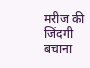मरीज की जिंदगी बचाना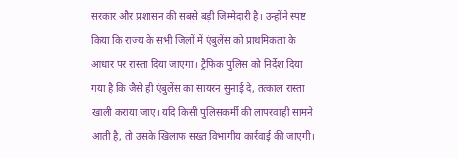सरकार और प्रशासन की सबसे बड़ी जिम्मेदारी है। उन्होंने स्पष्ट किया कि राज्य के सभी जिलों में एंबुलेंस को प्राथमिकता के आधार पर रास्ता दिया जाएगा। ट्रैफिक पुलिस को निर्देश दिया गया है कि जैसे ही एंबुलेंस का सायरन सुनाई दे, तत्काल रास्ता खाली कराया जाए। यदि किसी पुलिसकर्मी की लापरवाही सामने आती है, तो उसके खिलाफ सख्त विभागीय कार्रवाई की जाएगी।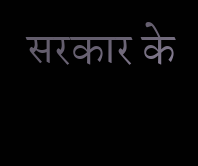सरकार के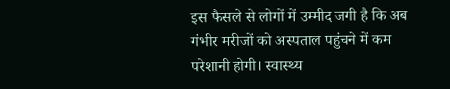इस फैसले से लोगों में उम्मीद जगी है कि अब गंभीर मरीजों को अस्पताल पहुंचने में कम परेशानी होगी। स्वास्थ्य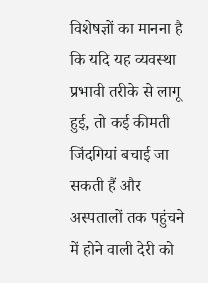विशेषज्ञों का मानना है कि यदि यह व्यवस्था प्रभावी तरीके से लागू हुई, तो कई कीमती जिंदगियां बचाई जा सकती हैं और अस्पतालों तक पहुंचने में होने वाली देरी को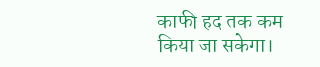काफी हद तक कम किया जा सकेगा।